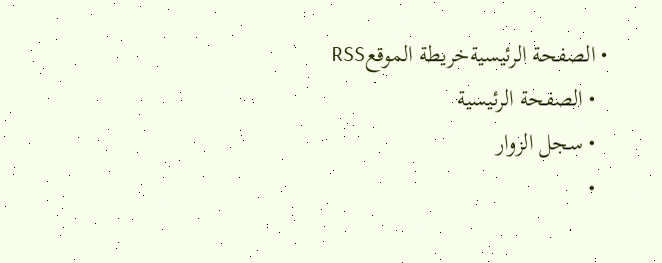• الصفحة الرئيسيةخريطة الموقعRSS
  • الصفحة الرئيسية
  • سجل الزوار
  •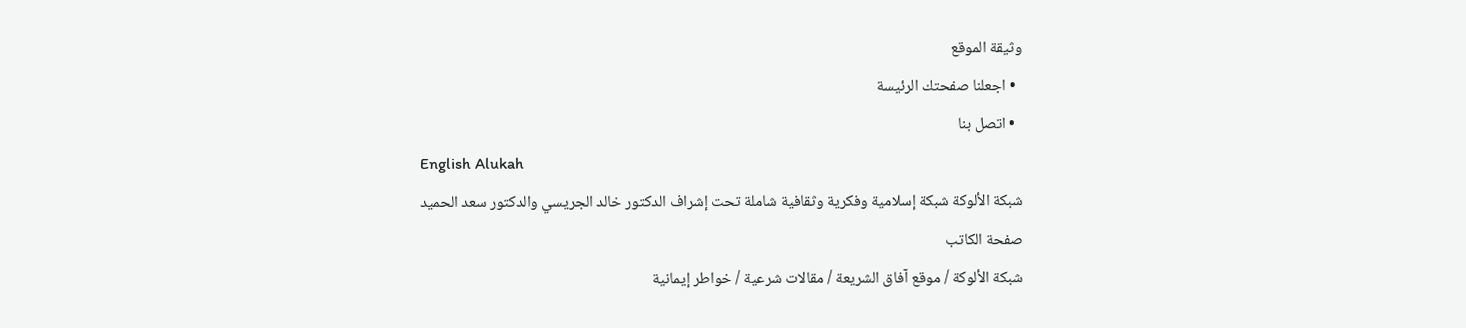وثيقة الموقع
  • اجعلنا صفحتك الرئيسة
  • اتصل بنا
English Alukah
شبكة الألوكة شبكة إسلامية وفكرية وثقافية شاملة تحت إشراف الدكتور خالد الجريسي والدكتور سعد الحميد
صفحة الكاتب
شبكة الألوكة / موقع آفاق الشريعة / مقالات شرعية / خواطر إيمانية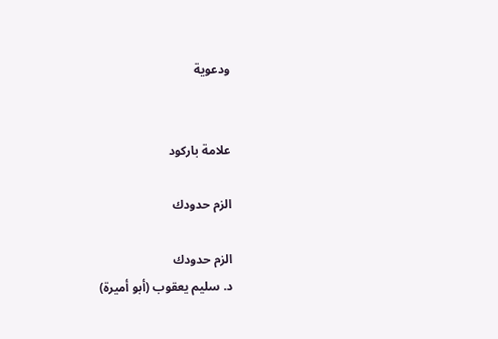ودعوية


علامة باركود

الزم حدودك

الزم حدودك
د. سليم يعقوب (أبو أميرة)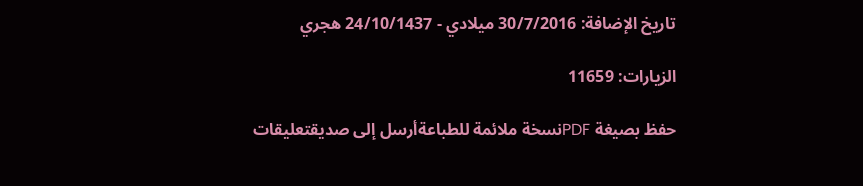تاريخ الإضافة: 30/7/2016 ميلادي - 24/10/1437 هجري

الزيارات: 11659

حفظ بصيغة PDFنسخة ملائمة للطباعةأرسل إلى صديقتعليقات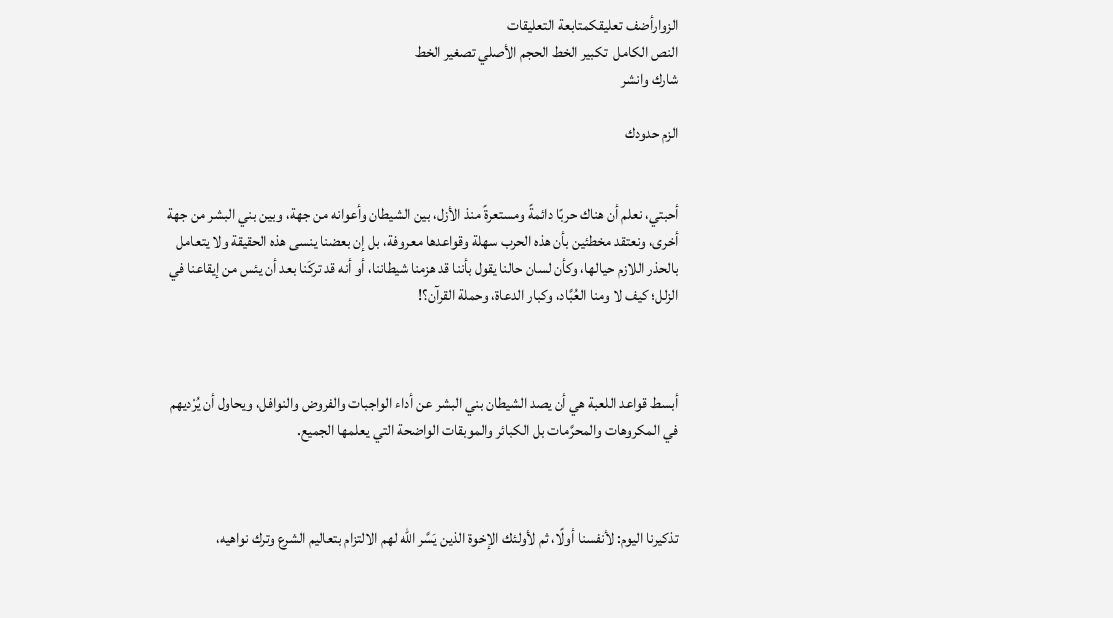الزوارأضف تعليقكمتابعة التعليقات
النص الكامل  تكبير الخط الحجم الأصلي تصغير الخط
شارك وانشر

الزم حدودك


أحبتي، نعلم أن هناك حربًا دائمةً ومستعرةً منذ الأزل، بين الشيطان وأعوانه من جهة، وبين بني البشر من جهة أخرى، ونعتقد مخطئين بأن هذه الحرب سهلة وقواعدها معروفة، بل إن بعضنا ينسى هذه الحقيقة ولا يتعامل بالحذر اللازم حيالها، وكأن لسان حالنا يقول بأننا قد هزمنا شيطاننا، أو أنه قد تركَنا بعد أن يئس من إيقاعنا في الزلل؛ كيف لا ومنا العُبَّاد، وكبار الدعاة، وحملة القرآن؟!



أبسط قواعد اللعبة هي أن يصد الشيطان بني البشر عن أداء الواجبات والفروض والنوافل، ويحاول أن يُرْديهم في المكروهات والمحرَّمات بل الكبائر والموبقات الواضحة التي يعلمها الجميع.



تذكيرنا اليوم: لأنفسنا أولًا، ثم لأولئك الإخوة الذين يَسَّر الله لهم الالتزام بتعاليم الشرع وترك نواهيه،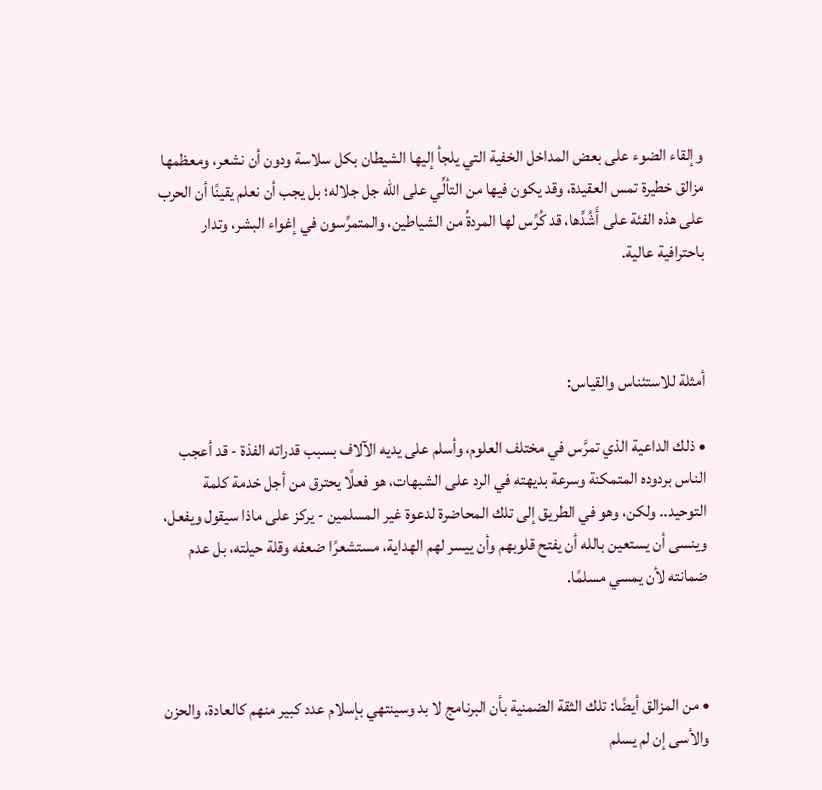وإلقاء الضوء على بعض المداخل الخفية التي يلجأ إليها الشيطان بكل سلاسة ودون أن نشعر، ومعظمها مزالق خطيرة تمس العقيدة، وقد يكون فيها من التألِّي على الله جل جلاله؛ بل يجب أن نعلم يقينًا أن الحرب على هذه الفئة على أَشُدِّها، قد كُرِّس لها المردةُ من الشياطين، والمتمرِّسون في إغواء البشر، وتدار باحترافية عالية.



أمثلة للاستئناس والقياس:

• ذلك الداعية الذي تمرَّس في مختلف العلوم، وأسلم على يديه الآلاف بسبب قدراته الفذة - قد أعجب الناس بردوده المتمكنة وسرعة بديهته في الرد على الشبهات، هو فعلًا يحترق من أجل خدمة كلمة التوحيد.. ولكن، وهو في الطريق إلى تلك المحاضرة لدعوة غير المسلمين - يركز على ماذا سيقول ويفعل، وينسى أن يستعين بالله أن يفتح قلوبهم وأن ييسر لهم الهداية، مستشعرًا ضعفه وقلة حيلته، بل عدم ضمانته لأن يمسي مسلمًا.



• من المزالق أيضًا: تلك الثقة الضمنية بأن البرنامج لا بد وسينتهي بإسلام عدد كبير منهم كالعادة، والحزن والأسى إن لم يسلم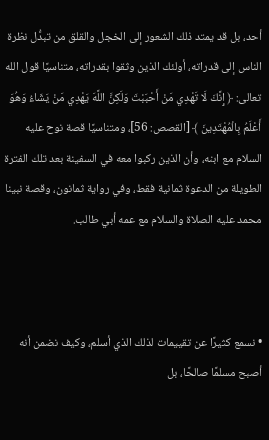أحد، بل قد يمتد ذلك الشعور إلى الخجل والقلق من تبدُّل نظرة الناس إلى قدراته، أولئك الذين وثقوا بقدراته، متناسيًا قول الله تعالى: ﴿ إِنَّكَ لَا تَهْدِي مَنْ أَحْبَبْتَ وَلَكِنَّ اللَّهَ يَهْدِي مَنْ يَشَاءُ وَهُوَ أَعْلَمُ بِالْمُهْتَدِينَ ﴾ [القصص: 56]، ومتناسيًا قصة نوح عليه السلام مع ابنه، وأن الذين ركبوا معه في السفينة بعد تلك الفترة الطويلة من الدعوة ثمانية فقط، وفي رواية ثمانون، وقصة نبينا محمد عليه الصلاة والسلام مع عمه أبي طالب.



• نسمع كثيرًا عن تقييمات لذلك الذي أسلم، وكيف نضمن أنه أصبح مسلمًا صالحًا، بل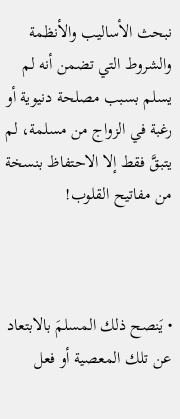نبحث الأساليب والأنظمة والشروط التي تضمن أنه لم يسلم بسبب مصلحة دنيوية أو رغبة في الزواج من مسلمة، لم يتبقَّ فقط إلا الاحتفاظ بنسخة من مفاتيح القلوب!



• يَنصح ذلك المسلمَ بالابتعاد عن تلك المعصية أو فعل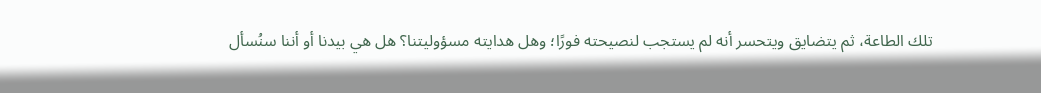تلك الطاعة، ثم يتضايق ويتحسر أنه لم يستجب لنصيحته فورًا؛ وهل هدايته مسؤوليتنا؟ هل هي بيدنا أو أننا سنُسأل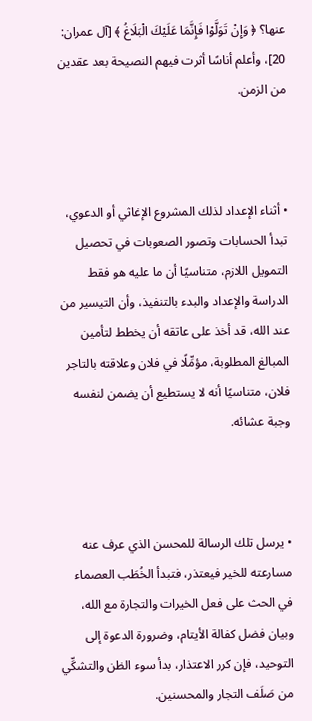عنها؟ ﴿ وَإِنْ تَوَلَّوْا فَإِنَّمَا عَلَيْكَ الْبَلَاغُ ﴾ [آل عمران: 20]، وأعلم أناسًا أثرت فيهم النصيحة بعد عقدين من الزمن.



• أثناء الإعداد لذلك المشروع الإغاثي أو الدعوي، تبدأ الحسابات وتصور الصعوبات في تحصيل التمويل اللازم، متناسيًا أن ما عليه هو فقط الدراسة والإعداد والبدء بالتنفيذ، وأن التيسير من عند الله، قد أخذ على عاتقه أن يخطط لتأمين المبالغ المطلوبة، مؤمِّلًا في فلان وعلاقته بالتاجر فلان، متناسيًا أنه لا يستطيع أن يضمن لنفسه وجبة عشائه.



• يرسل تلك الرسالة للمحسن الذي عرف عنه مسارعته للخير فيعتذر، فتبدأ الخُطَب العصماء في الحث على فعل الخيرات والتجارة مع الله، وبيان فضل كفالة الأيتام، وضرورة الدعوة إلى التوحيد، فإن كرر الاعتذار، بدأ سوء الظن والتشكِّي من صَلَف التجار والمحسنين.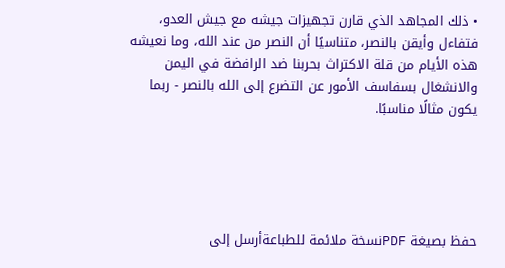• ذلك المجاهد الذي قارن تجهيزات جيشه مع جيش العدو، فتفاءل وأيقن بالنصر، متناسيًا أن النصر من عند الله، وما نعيشه هذه الأيام من قلة الاكتراث بحربنا ضد الرافضة في اليمن والانشغال بسفاسف الأمور عن التضرع إلى الله بالنصر - ربما يكون مثالًا مناسبًا.





حفظ بصيغة PDFنسخة ملائمة للطباعةأرسل إلى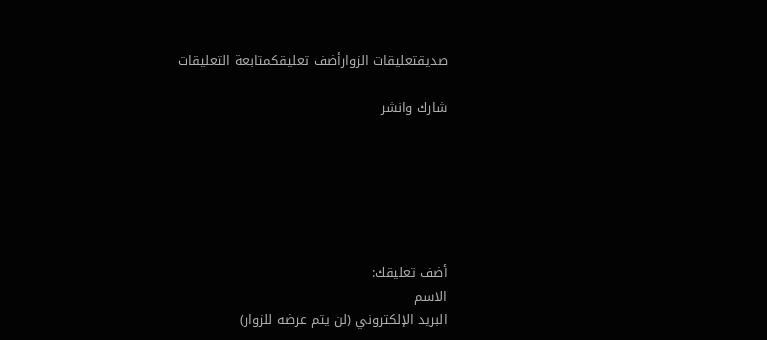صديقتعليقات الزوارأضف تعليقكمتابعة التعليقات

شارك وانشر






أضف تعليقك:
الاسم
البريد الإلكتروني (لن يتم عرضه للزوار)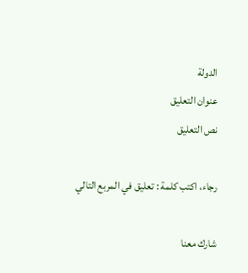الدولة
عنوان التعليق
نص التعليق

رجاء، اكتب كلمة : تعليق في المربع التالي

شارك معنا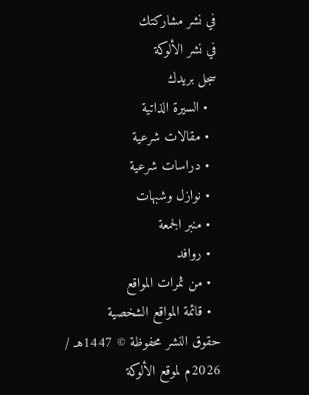في نشر مشاركتك
في نشر الألوكة
سجل بريدك
  • السيرة الذاتية
  • مقالات شرعية
  • دراسات شرعية
  • نوازل وشبهات
  • منبر الجمعة
  • روافد
  • من ثمرات المواقع
  • قائمة المواقع الشخصية
حقوق النشر محفوظة © 1447هـ / 2026م لموقع الألوكة